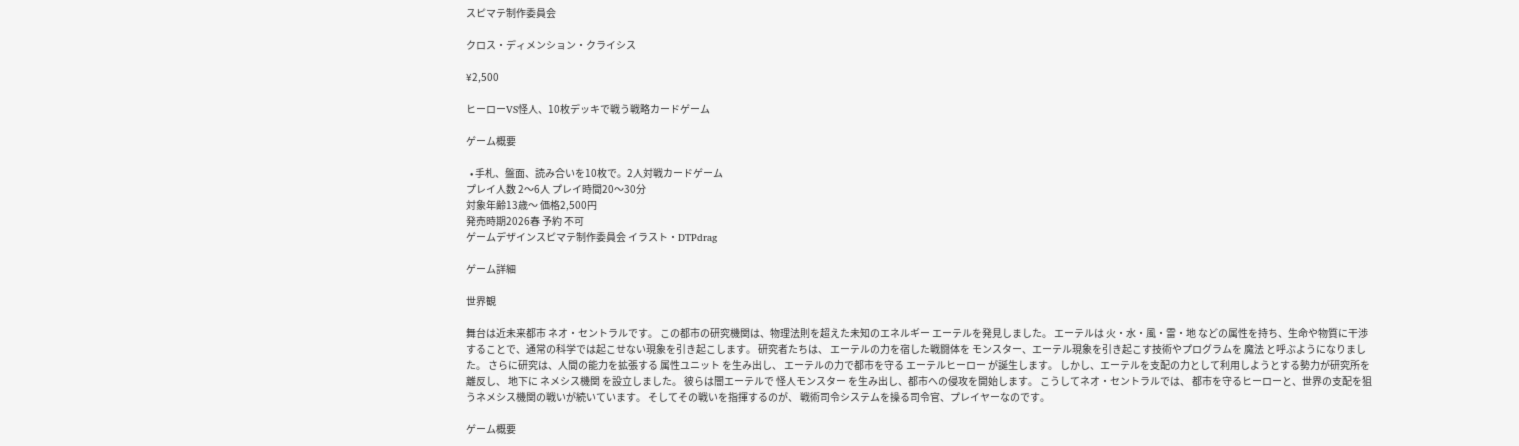スピマテ制作委員会

クロス・ディメンション・クライシス

¥2,500

ヒーローVS怪人、10枚デッキで戦う戦略カードゲーム

ゲーム概要

  • 手札、盤面、読み合いを10枚で。2人対戦カードゲーム
プレイ人数 2〜6人 プレイ時間20〜30分
対象年齢13歳〜 価格2,500円
発売時期2026春 予約 不可
ゲームデザインスピマテ制作委員会 イラスト・DTPdrag

ゲーム詳細

世界観

舞台は近未来都市 ネオ・セントラルです。 この都市の研究機関は、物理法則を超えた未知のエネルギー エーテルを発見しました。 エーテルは 火・水・風・雷・地 などの属性を持ち、生命や物質に干渉することで、通常の科学では起こせない現象を引き起こします。 研究者たちは、 エーテルの力を宿した戦闘体を モンスター、エーテル現象を引き起こす技術やプログラムを 魔法 と呼ぶようになりました。 さらに研究は、人間の能力を拡張する 属性ユニット を生み出し、 エーテルの力で都市を守る エーテルヒーロー が誕生します。 しかし、エーテルを支配の力として利用しようとする勢力が研究所を離反し、 地下に ネメシス機関 を設立しました。 彼らは闇エーテルで 怪人モンスター を生み出し、都市への侵攻を開始します。 こうしてネオ・セントラルでは、 都市を守るヒーローと、世界の支配を狙うネメシス機関の戦いが続いています。 そしてその戦いを指揮するのが、 戦術司令システムを操る司令官、プレイヤーなのです。

ゲーム概要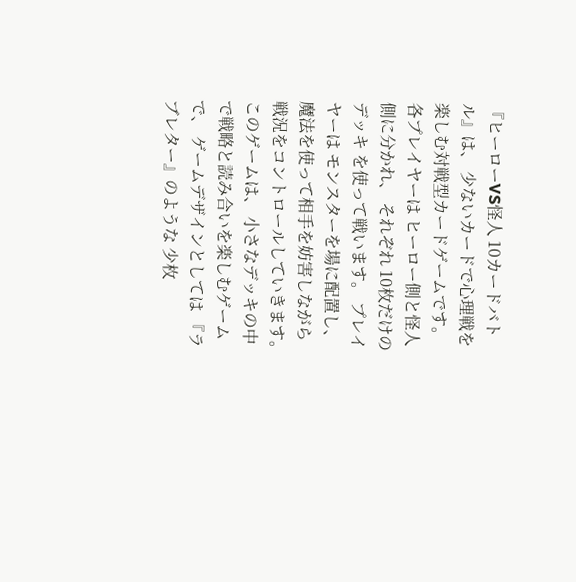『ヒーローVS怪人 10カードバトル』は、 少ないカードで心理戦を楽しむ対戦型カードゲームです。 各プレイヤーは ヒーロー側と怪人側に分かれ、 それぞれ 10枚だけのデッキ を使って戦います。 プレイヤーは モンスターを場に配置し、 魔法を使って相手を妨害しながら 戦況をコントロールしていきます。 このゲームは、 小さなデッキの中で戦略と読み合いを楽しむゲームで、 ゲームデザインとしては 『ラブレター』のような 少枚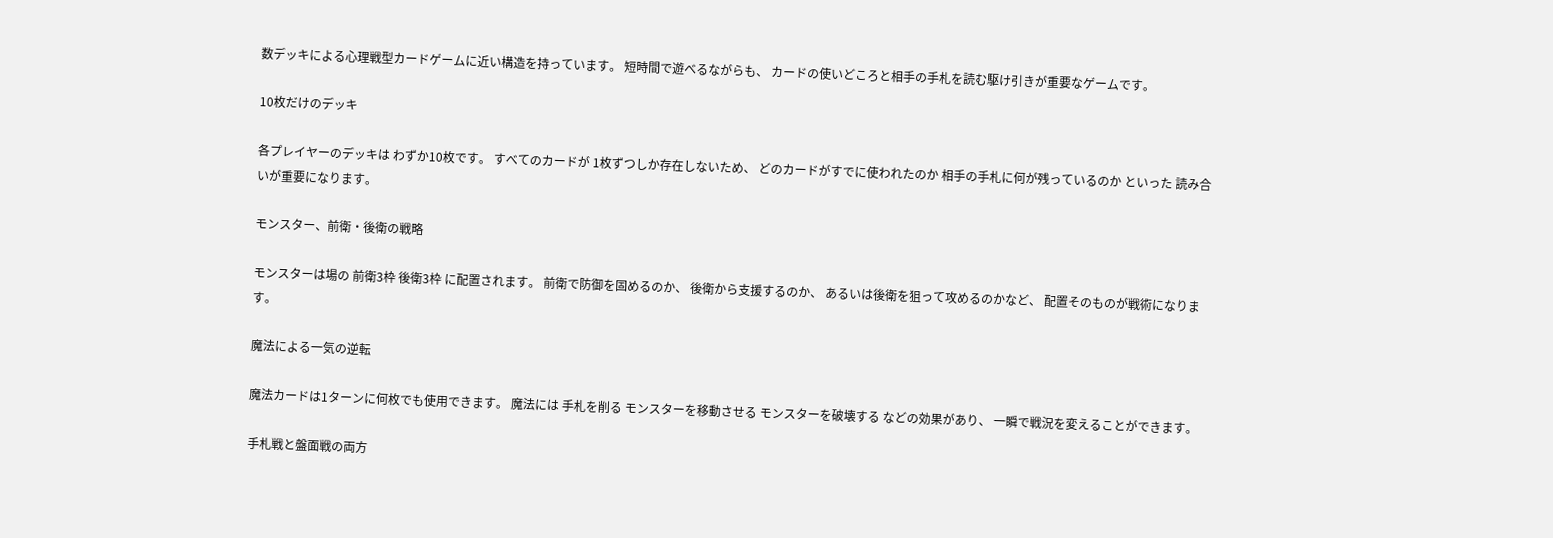数デッキによる心理戦型カードゲームに近い構造を持っています。 短時間で遊べるながらも、 カードの使いどころと相手の手札を読む駆け引きが重要なゲームです。

10枚だけのデッキ

各プレイヤーのデッキは わずか10枚です。 すべてのカードが 1枚ずつしか存在しないため、 どのカードがすでに使われたのか 相手の手札に何が残っているのか といった 読み合いが重要になります。

モンスター、前衛・後衛の戦略

モンスターは場の 前衛3枠 後衛3枠 に配置されます。 前衛で防御を固めるのか、 後衛から支援するのか、 あるいは後衛を狙って攻めるのかなど、 配置そのものが戦術になります。

魔法による一気の逆転

魔法カードは1ターンに何枚でも使用できます。 魔法には 手札を削る モンスターを移動させる モンスターを破壊する などの効果があり、 一瞬で戦況を変えることができます。

手札戦と盤面戦の両方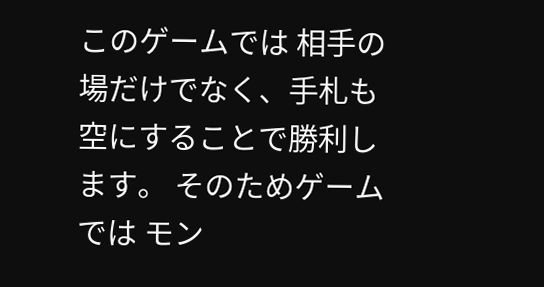このゲームでは 相手の場だけでなく、手札も空にすることで勝利します。 そのためゲームでは モン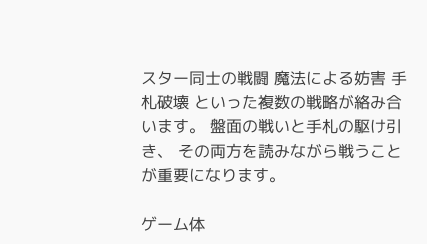スター同士の戦闘 魔法による妨害 手札破壊 といった複数の戦略が絡み合います。 盤面の戦いと手札の駆け引き、 その両方を読みながら戦うことが重要になります。

ゲーム体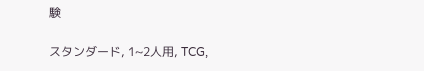験

スタンダード, 1~2人用, TCG,